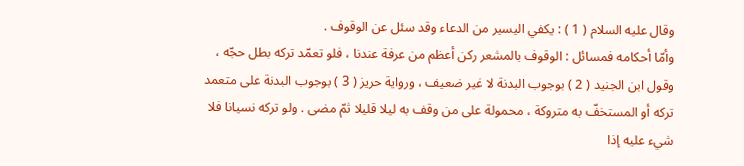وقال عليه السلام ( 1 ) : يكفي اليسير من الدعاء وقد سئل عن الوقوف .
وأمّا أحكامه فمسائل : الوقوف بالمشعر ركن أعظم من عرفة عندنا ، فلو تعمّد تركه بطل حجّه ، وقول ابن الجنيد ( 2 ) بوجوب البدنة لا غير ضعيف ، ورواية حريز ( 3 ) بوجوب البدنة على متعمد تركه أو المستخفّ به متروكة ، محمولة على من وقف به ليلا قليلا ثمّ مضى . ولو تركه نسيانا فلا شيء عليه إذا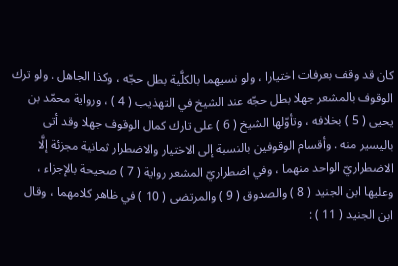كان قد وقف بعرفات اختيارا ، ولو نسيهما بالكلَّية بطل حجّه ، وكذا الجاهل . ولو ترك الوقوف بالمشعر جهلا بطل حجّه عند الشيخ في التهذيب ( 4 ) ، ورواية محمّد بن يحيى ( 5 ) بخلافه ، وتأوّلها الشيخ ( 6 ) على تارك كمال الوقوف جهلا وقد أتى باليسير منه . وأقسام الوقوفين بالنسبة إلى الاختيار والاضطرار ثمانية مجزئة إلَّا الاضطراريّ الواحد منهما ، وفي اضطراريّ المشعر رواية ( 7 ) صحيحة بالإجزاء ، وعليها ابن الجنيد ( 8 ) والصدوق ( 9 ) والمرتضى ( 10 ) في ظاهر كلامهما ، وقال ابن الجنيد ( 11 ) :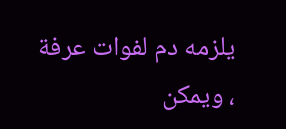يلزمه دم لفوات عرفة ، ويمكن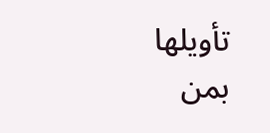تأويلها بمن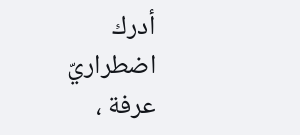أدرك اضطراريّ عرفة ،